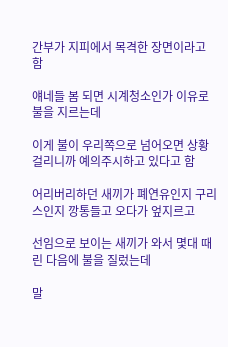간부가 지피에서 목격한 장면이라고 함

얘네들 봄 되면 시계청소인가 이유로 불을 지르는데

이게 불이 우리쪽으로 넘어오면 상황걸리니까 예의주시하고 있다고 함

어리버리하던 새끼가 폐연유인지 구리스인지 깡통들고 오다가 엎지르고

선임으로 보이는 새끼가 와서 몇대 때린 다음에 불을 질렀는데

말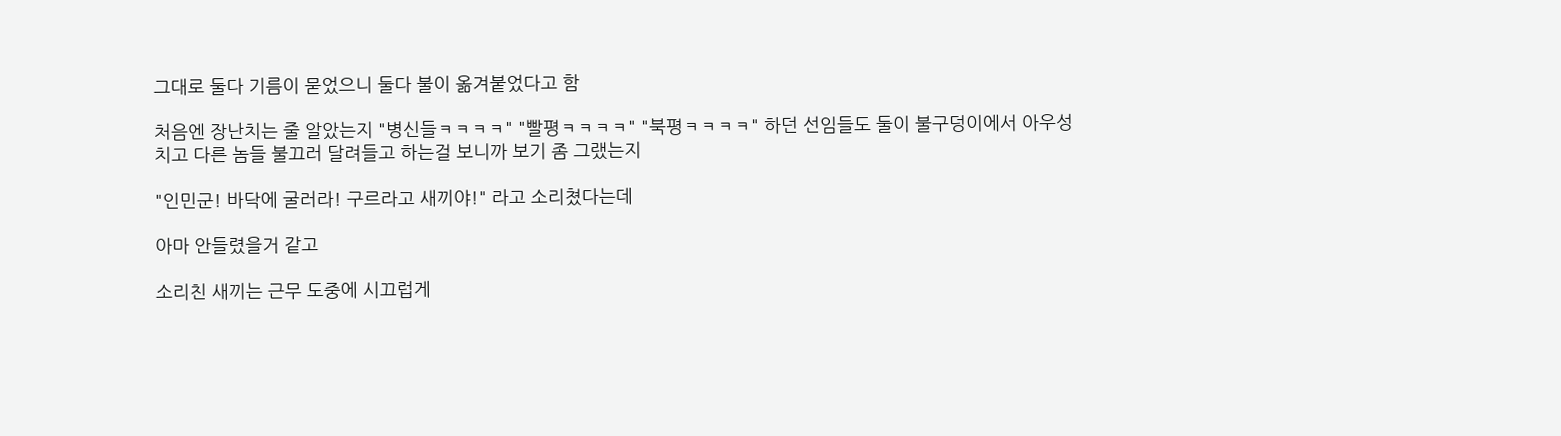그대로 둘다 기름이 묻었으니 둘다 불이 옮겨붙었다고 함

처음엔 장난치는 줄 알았는지 "병신들ㅋㅋㅋㅋ" "빨평ㅋㅋㅋㅋ" "북평ㅋㅋㅋㅋ" 하던 선임들도 둘이 불구덩이에서 아우성 치고 다른 놈들 불끄러 달려들고 하는걸 보니까 보기 좀 그랬는지

"인민군! 바닥에 굴러라! 구르라고 새끼야!" 라고 소리쳤다는데

아마 안들렸을거 같고

소리친 새끼는 근무 도중에 시끄럽게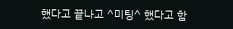했다고 끝나고 ^미팅^ 했다고 함